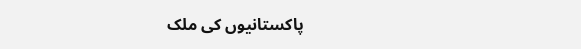پاکستانیوں کی ملک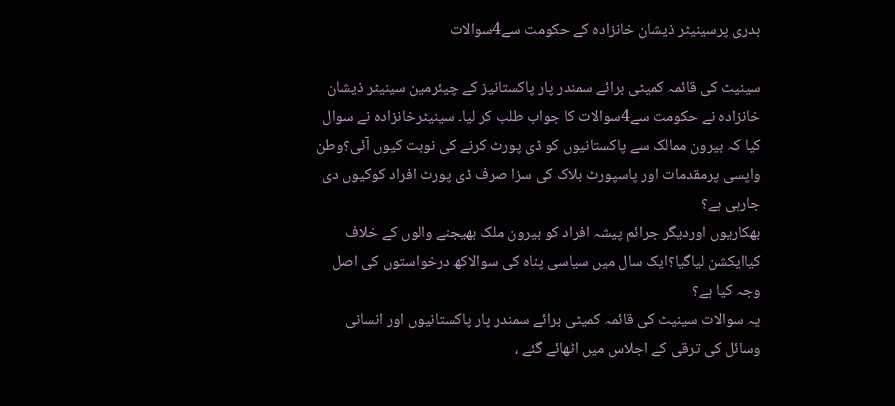بدری پرسینیٹر ذیشان خانزادہ کے حکومت سے4سوالات

سینیٹ کی قائمہ کمیٹی برائے سمندر پار پاکستانیز کے چیئرمین سینیٹر ذیشان خانزادہ نے حکومت سے4سوالات کا جواب طلب کر لیا۔ سینیٹرخانزادہ نے سوال کیا کہ بیرون ممالک سے پاکستانیوں کو ڈی پورٹ کرنے کی نوبت کیوں آئی؟وطن واپسی پرمقدمات اور پاسپورٹ بلاک کی سزا صرف ڈی پورٹ افراد کوکیوں دی جارہی ہے؟
بھکاریوں اوردیگر جرائم پیشہ افراد کو بیرون ملک بھیجنے والوں کے خلاف کیاایکشن لیاگیا؟ایک سال میں سیاسی پناہ کی سوالاکھ درخواستوں کی اصل وجہ کیا ہے؟
یہ سوالات سینیٹ کی قائمہ کمیٹی برائے سمندر پار پاکستانیوں اور انسانی وسائل کی ترقی کے اجلاس میں اٹھائے گئے ،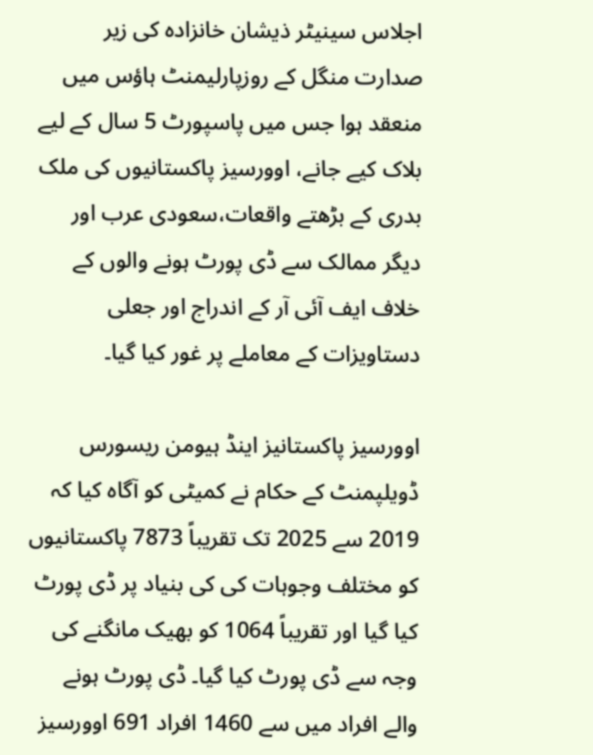اجلاس سینیٹر ذیشان خانزادہ کی زیر صدارت منگل کے روزپارلیمنٹ ہاؤس میں منعقد ہوا جس میں پاسپورٹ 5 سال کے لیے بلاک کیے جانے، اوورسیز پاکستانیوں کی ملک بدری کے بڑھتے واقعات،سعودی عرب اور دیگر ممالک سے ڈی پورٹ ہونے والوں کے خلاف ایف آئی آر کے اندراج اور جعلی دستاویزات کے معاملے پر غور کیا گیا۔

اوورسیز پاکستانیز اینڈ ہیومن ریسورس ڈویلپمنٹ کے حکام نے کمیٹی کو آگاہ کیا کہ 2019 سے 2025 تک تقریباً 7873 پاکستانیوں کو مختلف وجوہات کی کی بنیاد پر ڈی پورٹ کیا گیا اور تقریباً 1064 کو بھیک مانگنے کی وجہ سے ڈی پورٹ کیا گیا۔ ڈی پورٹ ہونے والے افراد میں سے 1460 افراد 691 اوورسیز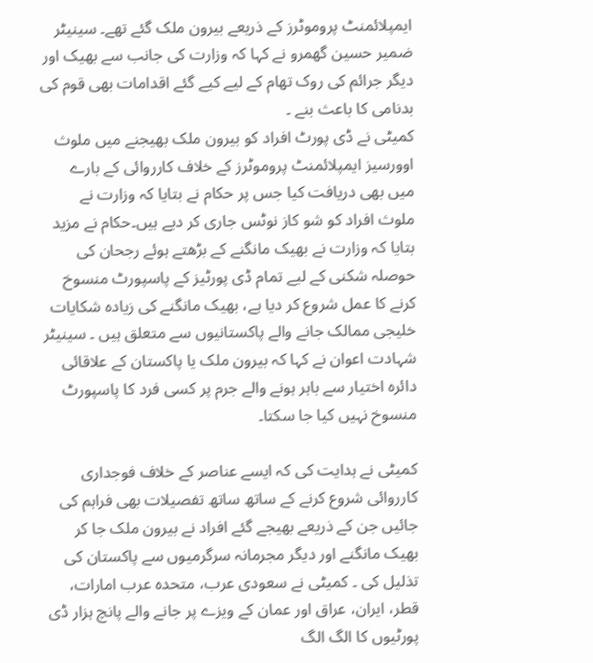ایمپلائمنٹ پروموٹرز کے ذریعے بیرون ملک گئے تھے۔ سینیٹر ضمیر حسین گھمرو نے کہا کہ وزارت کی جانب سے بھیک اور دیگر جرائم کی روک تھام کے لیے کیے گئے اقدامات بھی قوم کی بدنامی کا باعث بنے ۔
کمیٹی نے ڈی پورٹ افراد کو بیرون ملک بھیجنے میں ملوث اوورسیز ایمپلائمنٹ پروموٹرز کے خلاف کارروائی کے بارے میں بھی دریافت کیا جس پر حکام نے بتایا کہ وزارت نے ملوث افراد کو شو کاز نوٹس جاری کر دیے ہیں۔حکام نے مزید بتایا کہ وزارت نے بھیک مانگنے کے بڑھتے ہوئے رجحان کی حوصلہ شکنی کے لیے تمام ڈی پورٹیز کے پاسپورٹ منسوخ کرنے کا عمل شروع کر دیا ہے، بھیک مانگنے کی زیادہ شکایات خلیجی ممالک جانے والے پاکستانیوں سے متعلق ہیں ۔ سینیٹر شہادت اعوان نے کہا کہ بیرون ملک یا پاکستان کے علاقائی دائرہ اختیار سے باہر ہونے والے جرم پر کسی فرد کا پاسپورٹ منسوخ نہیں کیا جا سکتا۔

کمیٹی نے ہدایت کی کہ ایسے عناصر کے خلاف فوجداری کارروائی شروع کرنے کے ساتھ ساتھ تفصیلات بھی فراہم کی جائیں جن کے ذریعے بھیجے گئے افراد نے بیرون ملک جا کر بھیک مانگنے اور دیگر مجرمانہ سرگرمیوں سے پاکستان کی تذلیل کی ۔ کمیٹی نے سعودی عرب، متحدہ عرب امارات، قطر، ایران، عراق اور عمان کے ویزے پر جانے والے پانچ ہزار ڈی پورٹیوں کا الگ الگ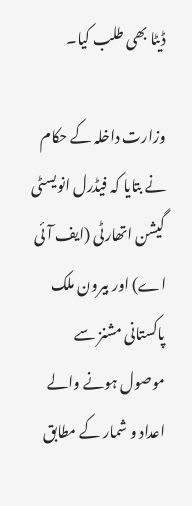ڈیٹا بھی طلب کیا۔

وزارت داخلہ کے حکام نے بتایا کہ فیڈرل انویسٹی گیشن اتھارٹی (ایف آئی اے) اور بیرون ملک پاکستانی مشنز سے موصول ہونے والے اعداد و شمار کے مطابق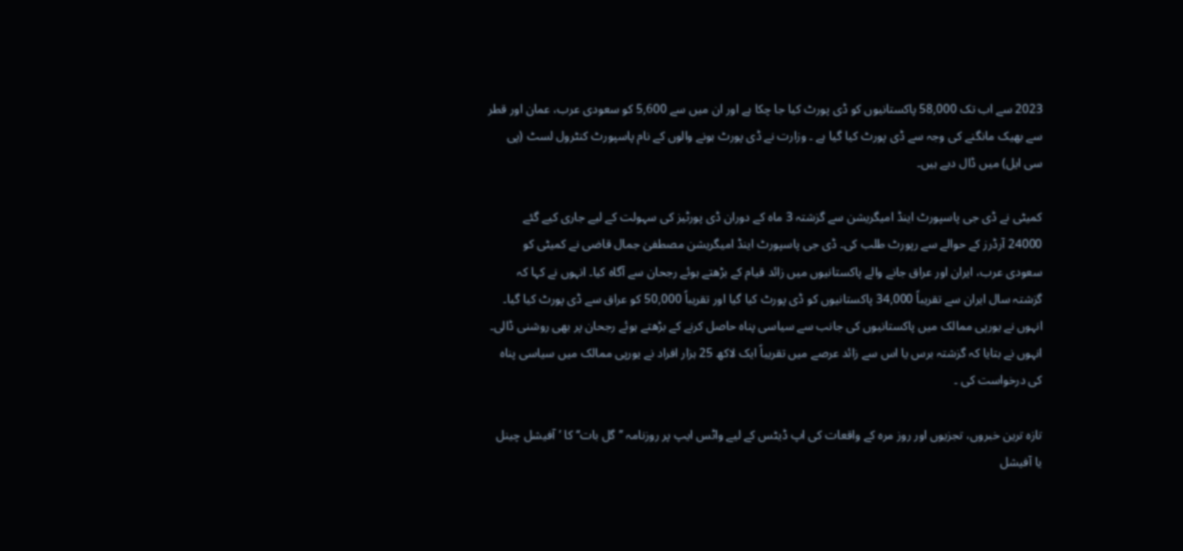2023 سے اب تک 58,000 پاکستانیوں کو ڈی پورٹ کیا جا چکا ہے اور ان میں سے 5,600 کو سعودی عرب، عمان اور قطر سے بھیک مانگنے کی وجہ سے ڈی پورٹ کیا گیا ہے ۔ وزارت نے ڈی پورٹ ہونے والوں کے نام پاسپورٹ کنٹرول لسٹ (پی سی ایل) میں ڈال دیے ہیں۔

کمیٹی نے ڈی جی پاسپورٹ اینڈ امیگریشن سے گزشتہ 3 ماہ کے دوران ڈی پورٹیز کی سہولت کے لیے جاری کیے گئے 24000 آرڈرز کے حوالے سے رپورٹ طلب کی۔ ڈی جی پاسپورٹ اینڈ امیگریشن مصطفیٰ جمال قاضی نے کمیٹی کو سعودی عرب، ایران اور عراق جانے والے پاکستانیوں میں زائد قیام کے بڑھتے ہوئے رجحان سے آگاہ کیا۔ انہوں نے کہا کہ گزشتہ سال ایران سے تقریباً 34,000 پاکستانیوں کو ڈی پورٹ کیا گیا اور تقریباً 50,000 کو عراق سے ڈی پورٹ کیا گیا۔ انہوں نے یورپی ممالک میں پاکستانیوں کی جانب سے سیاسی پناہ حاصل کرنے کے بڑھتے ہوئے رجحان پر بھی روشنی ڈالی۔ انہوں نے بتایا کہ گزشتہ برس یا اس سے زائد عرصے میں تقریباً ایک لاکھ 25 ہزار افراد نے یورپی ممالک میں سیاسی پناہ کی درخواست کی ۔

تازہ ترین خبروں، تجزیوں اور روز مرہ کے واقعات کی اپ ڈیٹس کے لیے واٹس ایپ پر روزنامہ ’’گل بات‘‘ کا ’آفیشل چینل یا آفیشل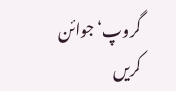گروپ‘ جوائن کریں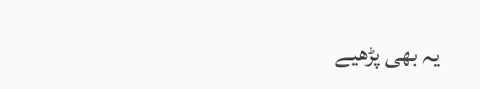یہ بھی پڑھیے